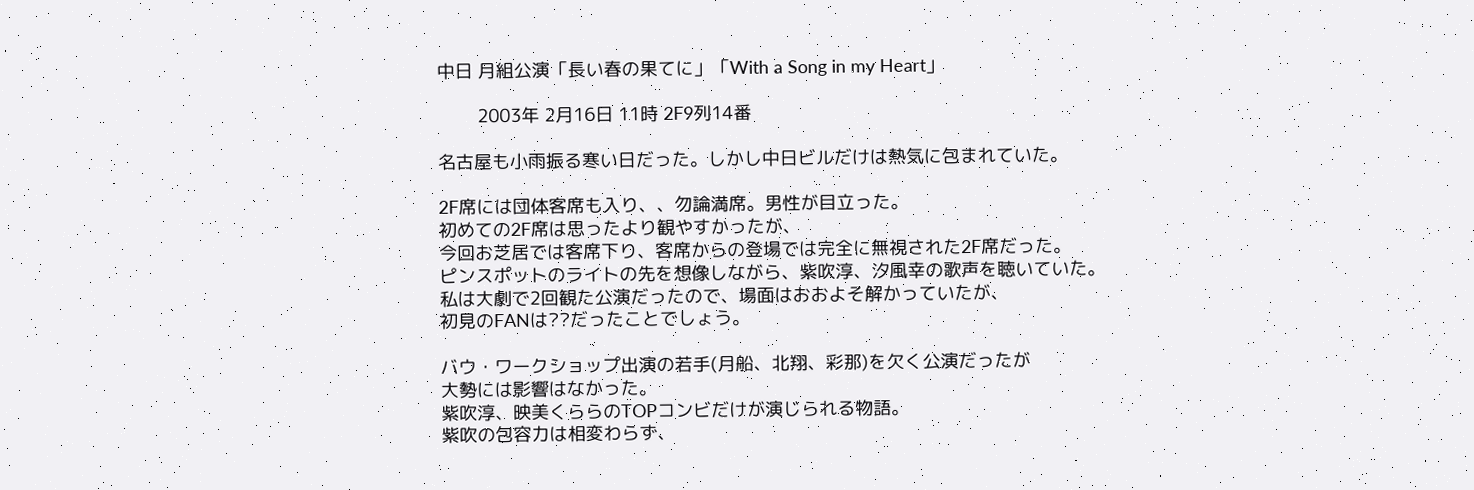中日 月組公演「長い春の果てに」「With a Song in my Heart」

        2003年 2月16日 11時 2F9列14番

名古屋も小雨振る寒い日だった。しかし中日ビルだけは熱気に包まれていた。

2F席には団体客席も入り、、勿論満席。男性が目立った。
初めての2F席は思ったより観やすかったが、
今回お芝居では客席下り、客席からの登場では完全に無視された2F席だった。
ピンスポットのライトの先を想像しながら、紫吹淳、汐風幸の歌声を聴いていた。
私は大劇で2回観た公演だったので、場面はおおよそ解かっていたが、
初見のFANは??だったことでしょう。

バウ・ワークショップ出演の若手(月船、北翔、彩那)を欠く公演だったが
大勢には影響はなかった。
紫吹淳、映美くららのTOPコンビだけが演じられる物語。
紫吹の包容力は相変わらず、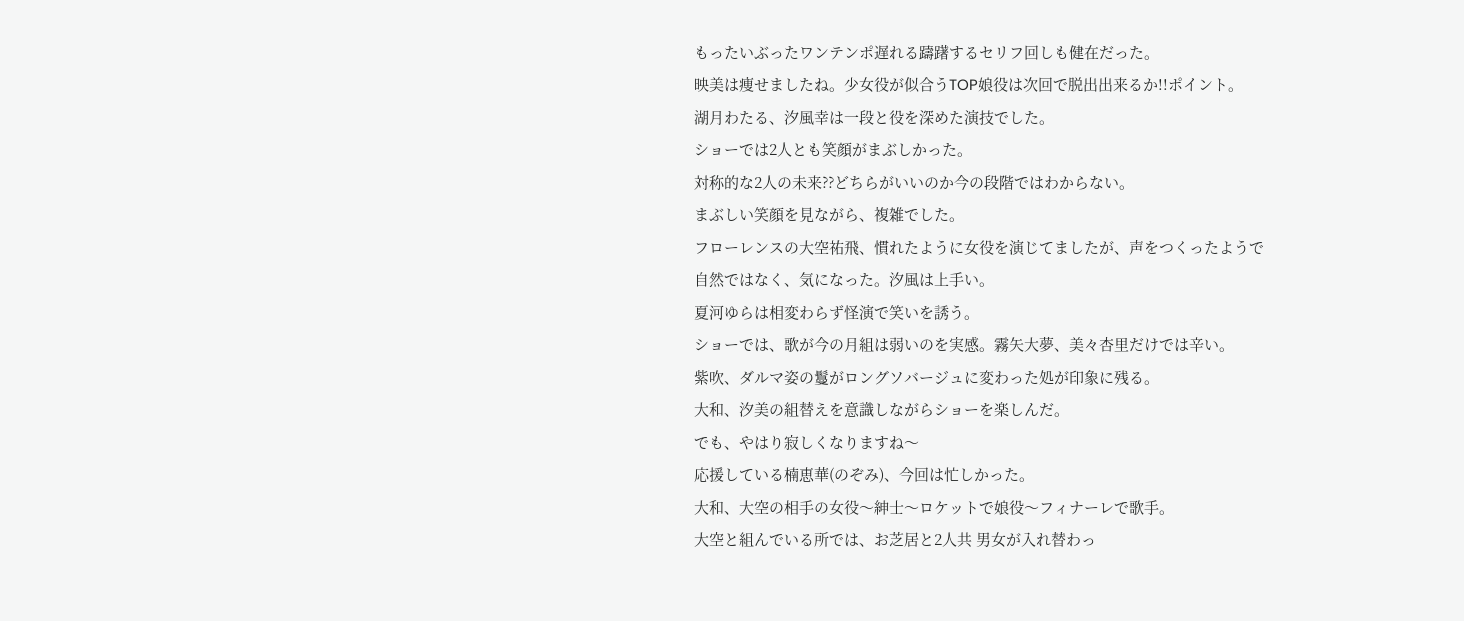もったいぶったワンテンポ遅れる躊躇するセリフ回しも健在だった。
映美は痩せましたね。少女役が似合うTOP娘役は次回で脱出出来るか!!ポイント。
湖月わたる、汐風幸は一段と役を深めた演技でした。
ショーでは2人とも笑顔がまぶしかった。
対称的な2人の未来??どちらがいいのか今の段階ではわからない。
まぶしい笑顔を見ながら、複雑でした。
フローレンスの大空祐飛、慣れたように女役を演じてましたが、声をつくったようで
自然ではなく、気になった。汐風は上手い。
夏河ゆらは相変わらず怪演で笑いを誘う。
ショーでは、歌が今の月組は弱いのを実感。霧矢大夢、美々杏里だけでは辛い。
紫吹、ダルマ姿の鬘がロングソバージュに変わった処が印象に残る。
大和、汐美の組替えを意識しながらショーを楽しんだ。
でも、やはり寂しくなりますね〜
応援している楠恵華(のぞみ)、今回は忙しかった。
大和、大空の相手の女役〜紳士〜ロケットで娘役〜フィナーレで歌手。
大空と組んでいる所では、お芝居と2人共 男女が入れ替わっ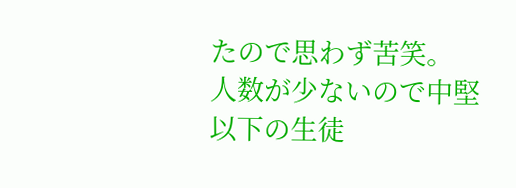たので思わず苦笑。
人数が少ないので中堅以下の生徒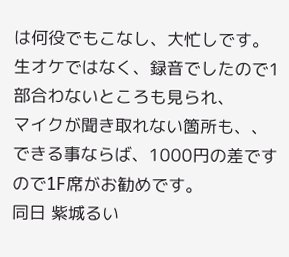は何役でもこなし、大忙しです。
生オケではなく、録音でしたので1部合わないところも見られ、
マイクが聞き取れない箇所も、、
できる事ならば、1000円の差ですので1F席がお勧めです。
同日 紫城るい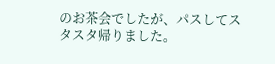のお茶会でしたが、パスしてスタスタ帰りました。